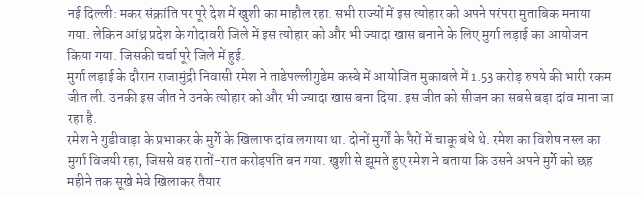नई दिल्ली: मकर संक्रांति पर पूरे देश में खुशी का माहौल रहा. सभी राज्यों में इस त्योहार को अपने परंपरा मुताबिक मनाया गया. लेकिन आंध्र प्रदेश के गोदावरी जिले में इस त्योहार को और भी ज्यादा खास बनाने के लिए मुर्गा लड़ाई का आयोजन किया गया. जिसकी चर्चा पूरे जिले में हुई.
मुर्गा लड़ाई के दौरान राजामुंद्री निवासी रमेश ने ताडेपल्लीगुडेम कस्बे में आयोजित मुकाबले में 1.53 करोड़ रुपये की भारी रकम जीत ली. उनकी इस जीत ने उनके त्योहार को और भी ज्यादा खास बना दिया. इस जीत को सीजन का सबसे बड़ा दांव माना जा रहा है.
रमेश ने गुडीवाड़ा के प्रभाकर के मुर्गे के खिलाफ दांव लगाया था. दोनों मुर्गों के पैरों में चाकू बंधे थे. रमेश का विशेष नस्ल का मुर्गा विजयी रहा, जिससे वह रातों-रात करोड़पति बन गया. खुशी से झूमते हुए रमेश ने बताया कि उसने अपने मुर्गे को छह महीने तक सूखे मेवे खिलाकर तैयार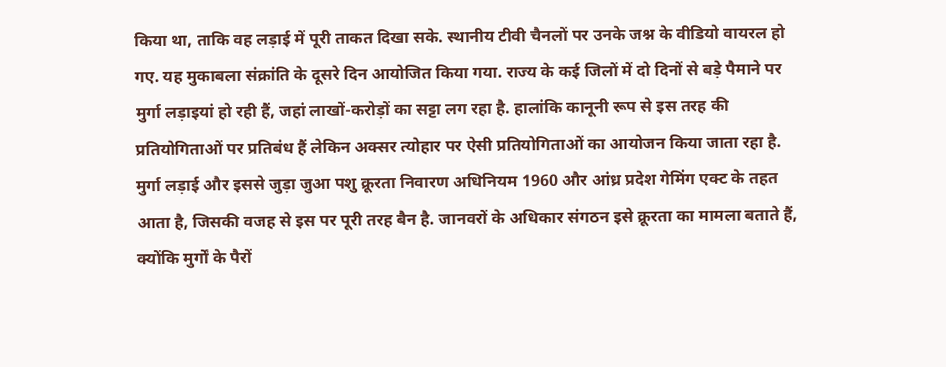किया था, ताकि वह लड़ाई में पूरी ताकत दिखा सके. स्थानीय टीवी चैनलों पर उनके जश्न के वीडियो वायरल हो गए. यह मुकाबला संक्रांति के दूसरे दिन आयोजित किया गया. राज्य के कई जिलों में दो दिनों से बड़े पैमाने पर मुर्गा लड़ाइयां हो रही हैं, जहां लाखों-करोड़ों का सट्टा लग रहा है. हालांकि कानूनी रूप से इस तरह की प्रतियोगिताओं पर प्रतिबंध हैं लेकिन अक्सर त्योहार पर ऐसी प्रतियोगिताओं का आयोजन किया जाता रहा है.
मुर्गा लड़ाई और इससे जुड़ा जुआ पशु क्रूरता निवारण अधिनियम 1960 और आंध्र प्रदेश गेमिंग एक्ट के तहत आता है, जिसकी वजह से इस पर पूरी तरह बैन है. जानवरों के अधिकार संगठन इसे क्रूरता का मामला बताते हैं, क्योंकि मुर्गों के पैरों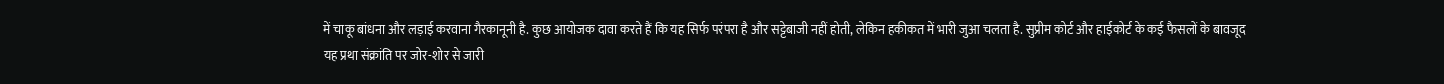में चाकू बांधना और लड़ाई करवाना गैरकानूनी है. कुछ आयोजक दावा करते हैं कि यह सिर्फ परंपरा है और सट्टेबाजी नहीं होती, लेकिन हकीकत में भारी जुआ चलता है. सुप्रीम कोर्ट और हाईकोर्ट के कई फैसलों के बावजूद यह प्रथा संक्रांति पर जोर-शोर से जारी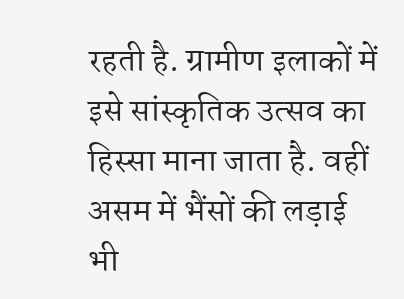रहती है. ग्रामीण इलाकों में इसे सांस्कृतिक उत्सव का हिस्सा माना जाता है. वहीं असम में भैंसों की लड़ाई भी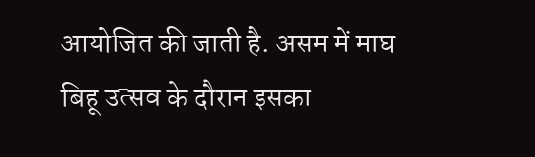आयोजित की जाती है. असम में माघ बिहू उत्सव के दौरान इसका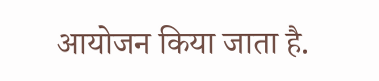आयोजन किया जाता है.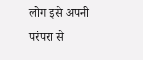लोग इसे अपनी परंपरा से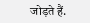जोड़ते हैं.